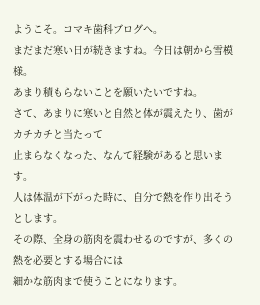ようこそ。コマキ歯科ブログへ。
まだまだ寒い日が続きますね。今日は朝から雪模様。
あまり積もらないことを願いたいですね。
さて、あまりに寒いと自然と体が震えたり、歯がカチカチと当たって
止まらなくなった、なんて経験があると思います。
人は体温が下がった時に、自分で熱を作り出そうとします。
その際、全身の筋肉を震わせるのですが、多くの熱を必要とする場合には
細かな筋肉まで使うことになります。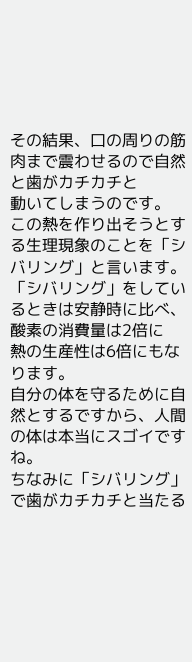その結果、口の周りの筋肉まで震わせるので自然と歯がカチカチと
動いてしまうのです。
この熱を作り出そうとする生理現象のことを「シバリング」と言います。
「シバリング」をしているときは安静時に比べ、酸素の消費量は2倍に
熱の生産性は6倍にもなります。
自分の体を守るために自然とするですから、人間の体は本当にスゴイですね。
ちなみに「シバリング」で歯がカチカチと当たる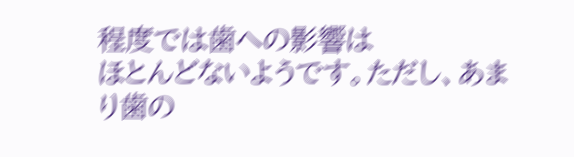程度では歯への影響は
ほとんどないようです。ただし、あまり歯の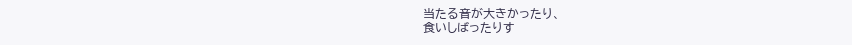当たる音が大きかったり、
食いしばったりす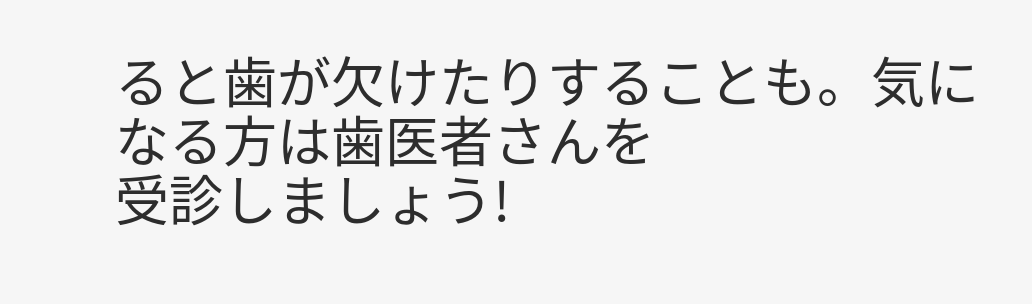ると歯が欠けたりすることも。気になる方は歯医者さんを
受診しましょう!